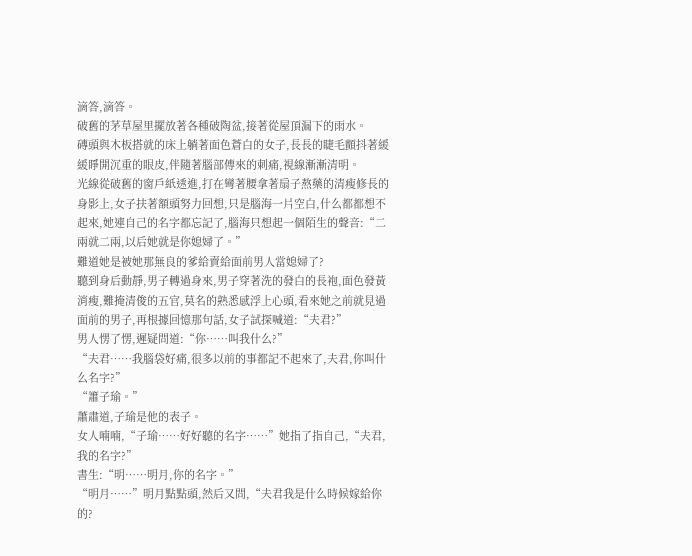滴答,滴答。
破舊的茅草屋里擺放著各種破陶盆,接著從屋頂漏下的雨水。
磚頭與木板搭就的床上躺著面色蒼白的女子,長長的睫毛顫抖著緩緩睜開沉重的眼皮,伴隨著腦部傳來的刺痛,視線漸漸清明。
光線從破舊的窗戶紙透進,打在彎著腰拿著扇子熬藥的清瘦修長的身影上,女子扶著額頭努力回想,只是腦海一片空白,什么都都想不起來,她連自己的名字都忘記了,腦海只想起一個陌生的聲音:“二兩就二兩,以后她就是你媳婦了。”
難道她是被她那無良的爹給賣給面前男人當媳婦了?
聽到身后動靜,男子轉過身來,男子穿著洗的發白的長袍,面色發黃消瘦,難掩清俊的五官,莫名的熟悉感浮上心頭,看來她之前就見過面前的男子,再根據回憶那句話,女子試探喊道:“夫君?”
男人愣了愣,遲疑問道:“你……叫我什么?”
“夫君……我腦袋好痛,很多以前的事都記不起來了,夫君,你叫什么名字?”
“簫子瑜。”
蕭肅道,子瑜是他的表子。
女人喃喃,“子瑜……好好聽的名字……”她指了指自己,“夫君,我的名字?”
書生:“明……明月,你的名字。”
“明月……”明月點點頭,然后又問,“夫君我是什么時候嫁給你的?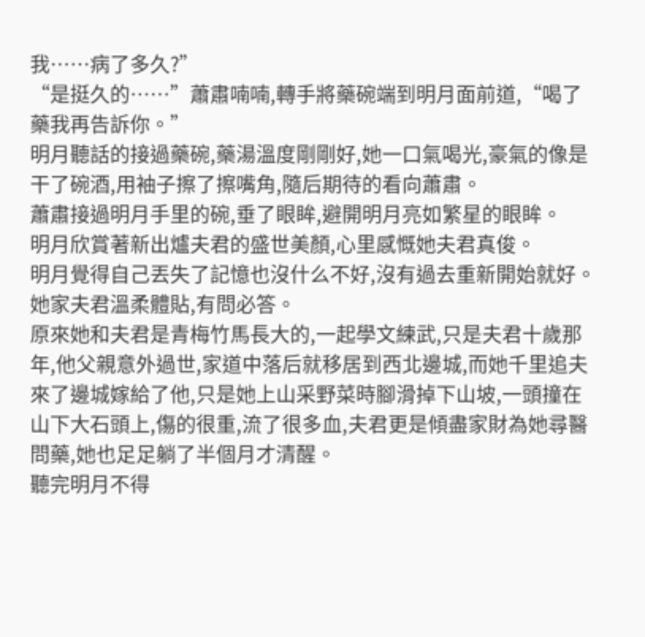我……病了多久?”
“是挺久的……”蕭肅喃喃,轉手將藥碗端到明月面前道,“喝了藥我再告訴你。”
明月聽話的接過藥碗,藥湯溫度剛剛好,她一口氣喝光,豪氣的像是干了碗酒,用袖子擦了擦嘴角,隨后期待的看向蕭肅。
蕭肅接過明月手里的碗,垂了眼眸,避開明月亮如繁星的眼眸。
明月欣賞著新出爐夫君的盛世美顏,心里感慨她夫君真俊。
明月覺得自己丟失了記憶也沒什么不好,沒有過去重新開始就好。
她家夫君溫柔體貼,有問必答。
原來她和夫君是青梅竹馬長大的,一起學文練武,只是夫君十歲那年,他父親意外過世,家道中落后就移居到西北邊城,而她千里追夫來了邊城嫁給了他,只是她上山采野菜時腳滑掉下山坡,一頭撞在山下大石頭上,傷的很重,流了很多血,夫君更是傾盡家財為她尋醫問藥,她也足足躺了半個月才清醒。
聽完明月不得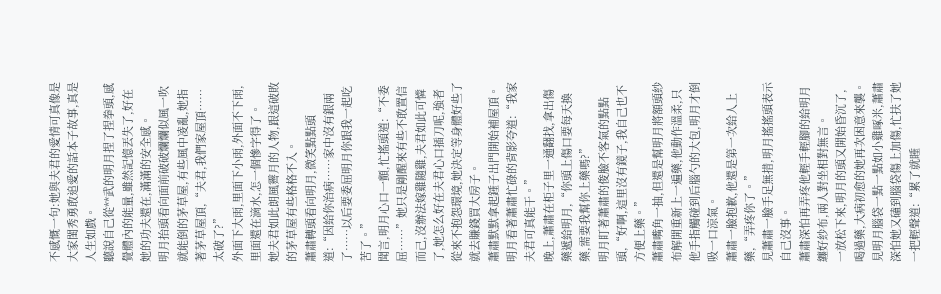不感慨一句:她與夫君的愛情可真像是大家閨秀勇敢追愛的話本子故事,真是人生如戲。
聽說自己從**武的明月捏了捏拳頭,感覺體內的能量,雖然記憶丟失了,好在她的功夫還在,滿滿的安全感。
明月抬頭看向面前破破爛爛似風一吹就能倒的茅草屋,有些風中凌亂,她指著茅草屋頂,“夫君,我們家屋頂……太破了?”
外面下大雨,里面下小雨,外面不下雨,里面還在滴水,怎一個慘字得了。
她夫君如此朗風霽月的人物,跟這破敗的茅草屋有些格格不入。
蕭肅轉頭看向明月,微笑點點頭道:“因給你治病……家中沒有銀兩了……以后要委屈明月你跟我一起吃苦了。”
聞言,明月心口一顫,忙搖頭道:“不委屈……”她只是剛醒來有些不敢置信而己,沒辦法嫁雞隨雞,夫君如此可憐了,她怎么好在夫君心口插刀呢,強者從來不抱怨環境,她決定等身體好些了就去賺錢買大房子。
蕭肅默默拿起錘子出門開始補屋頂。
明月看著蕭肅忙碌的背影夸道:“我家夫君可真能干。”
晚上,蕭肅在柜子里一通翻找,拿出傷藥遞給明月,“你頭上傷口要每天換藥,需要我幫你上藥嗎?”
明月盯著蕭肅的俊臉不客氣的點點頭,“好啊,這里沒有鏡子,我自己也不方便上藥。”
蕭肅嘴角一抽,但還是幫明月將額頭紗布解開重新上一遍藥,他動作溫柔,只他手指觸碰到后腦勺的大包,明月才倒吸一口涼氣。
蕭肅一臉抱歉,他還是第一次給人上藥,“弄疼你了。”
見蕭肅一臉手足無措,明月搖搖頭表示自己沒事。
蕭肅深怕再弄疼他輕手輕腳的給明月纏好紗布,兩人對坐相對無言。
一放松下來,明月的頭又開始昏沉了,喝過藥,大病初愈的她再次困意來襲。
見明月腦袋一點一點如小雞啄米,蕭肅深怕她又磕到腦袋傷上加傷,忙扶了她一把輕聲道:“累了就睡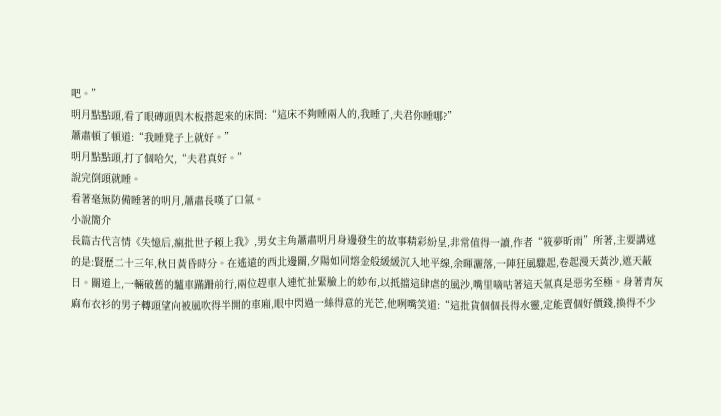吧。”
明月點點頭,看了眼磚頭與木板搭起來的床問:“這床不夠睡兩人的,我睡了,夫君你睡哪?”
蕭肅頓了頓道:“我睡凳子上就好。”
明月點點頭,打了個哈欠,“夫君真好。”
說完倒頭就睡。
看著毫無防備睡著的明月,蕭肅長嘆了口氣。
小說簡介
長篇古代言情《失憶后,瘋批世子賴上我》,男女主角蕭肅明月身邊發生的故事精彩紛呈,非常值得一讀,作者“筱夢昕雨”所著,主要講述的是:賢歷二十三年,秋日黃昏時分。在遙遠的西北邊關,夕陽如同熔金般緩緩沉入地平線,余暉灑落,一陣狂風驟起,卷起漫天黃沙,遮天蔽日。關道上,一輛破舊的驢車蹣跚前行,兩位趕車人連忙扯緊臉上的紗布,以抵擋這肆虐的風沙,嘴里嘀咕著這天氣真是惡劣至極。身著青灰麻布衣衫的男子轉頭望向被風吹得半開的車廂,眼中閃過一絲得意的光芒,他咧嘴笑道:“這批貨個個長得水靈,定能賣個好價錢,換得不少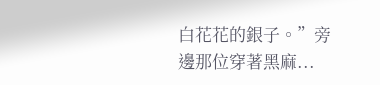白花花的銀子。”旁邊那位穿著黑麻...